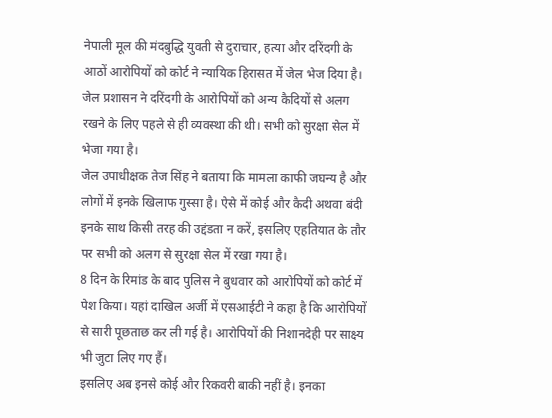नेपाली मूल की मंदबुद्धि युवती से दुराचार, हत्या और दरिंदगी के आठों आरोपियों को कोर्ट ने न्यायिक हिरासत में जेल भेज दिया है। जेल प्रशासन ने दरिंदगी के आरोपियों को अन्य कैदियों से अलग रखने के लिए पहले से ही व्यवस्था की थी। सभी को सुरक्षा सेल में भेजा गया है।
जेल उपाधीक्षक तेज सिंह ने बताया कि मामला काफी जघन्य है और लोगों में इनके खिलाफ गुस्सा है। ऐसे में कोई और कैदी अथवा बंदी इनके साथ किसी तरह की उद्दंडता न करें, इसलिए एहतियात के तौर पर सभी को अलग से सुरक्षा सेल में रखा गया है।
8 दिन के रिमांड के बाद पुलिस ने बुधवार को आरोपियों को कोर्ट में पेश किया। यहां दाखिल अर्जी में एसआईटी ने कहा है कि आरोपियों से सारी पूछताछ कर ली गई है। आरोपियों की निशानदेही पर साक्ष्य भी जुटा लिए गए हैं।
इसलिए अब इनसे कोई और रिकवरी बाकी नहीं है। इनका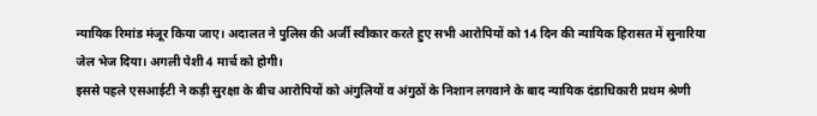न्यायिक रिमांड मंजूर किया जाए। अदालत ने पुलिस की अर्जी स्वीकार करते हुए सभी आरोपियों को 14 दिन की न्यायिक हिरासत में सुनारिया जेल भेज दिया। अगली पेशी 4 मार्च को होगी।
इससे पहले एसआईटी ने कड़ी सुरक्षा के बीच आरोपियों को अंगुलियों व अंगुठों के निशान लगवाने के बाद न्यायिक दंडाधिकारी प्रथम श्रेणी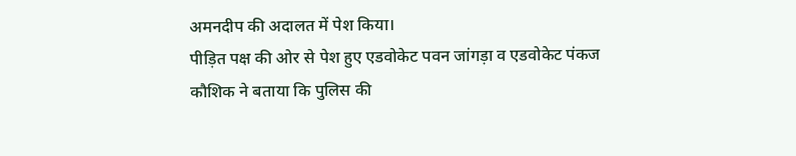अमनदीप की अदालत में पेश किया।
पीड़ित पक्ष की ओर से पेश हुए एडवोकेट पवन जांगड़ा व एडवोकेट पंकज कौशिक ने बताया कि पुलिस की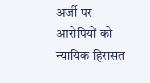अर्जी पर आरोपियों को न्यायिक हिरासत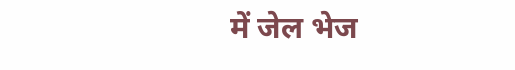में जेल भेज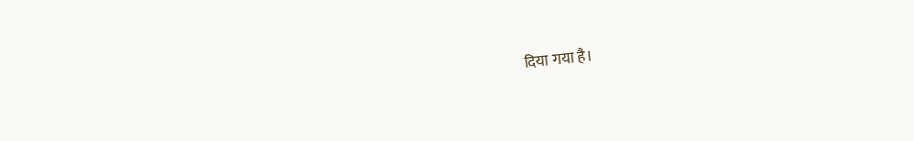दिया गया है।